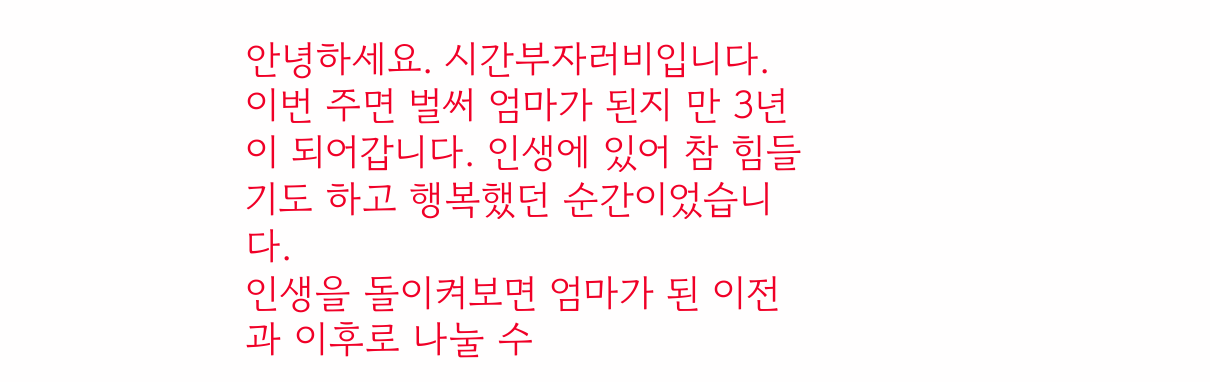안녕하세요. 시간부자러비입니다.
이번 주면 벌써 엄마가 된지 만 3년이 되어갑니다. 인생에 있어 참 힘들기도 하고 행복했던 순간이었습니다.
인생을 돌이켜보면 엄마가 된 이전과 이후로 나눌 수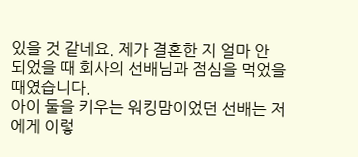있을 것 같네요. 제가 결혼한 지 얼마 안 되었을 때 회사의 선배님과 점심을 먹었을 때였습니다.
아이 둘을 키우는 워킹맘이었던 선배는 저에게 이렇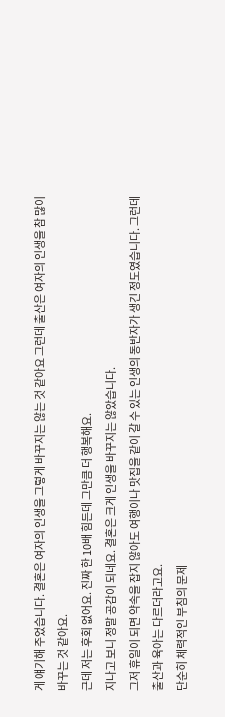게 얘기해 주었습니다. 결혼은 여자의 인생을 그렇게 바꾸지는 않는 것 같아요 그런데 출산은 여자의 인생을 참 많이 바꾸는 것 같아요.
근데 저는 후회 없어요. 진짜 한 10배 힘든데 그만큼 더 행복해요.
지나고 보니 정말 공감이 되네요. 결혼은 크게 인생을 바꾸지는 않았습니다.
그저 휴일이 되면 약속을 잡지 않아도 여행이나 맛집을 같이 갈 수 있는 인생의 동반자가 생긴 정도였습니다. 그런데 출산과 육아는 다르더라고요.
단순히 체력적인 부침의 문제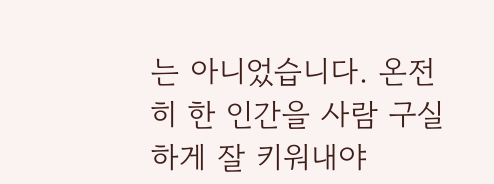는 아니었습니다. 온전히 한 인간을 사람 구실하게 잘 키워내야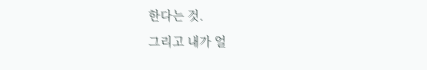한다는 것.
그리고 내가 얼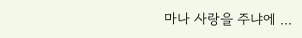마나 사랑을 주냐에 ...